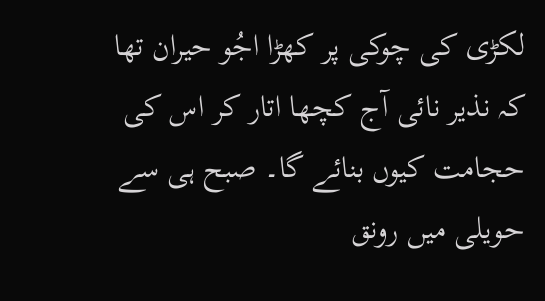لکڑی کی چوکی پر کھڑا اجُو حیران تھا کہ نذیر نائی آج کچھا اتار کر اس کی حجامت کیوں بنائے گا۔ صبح ہی سے حویلی میں رونق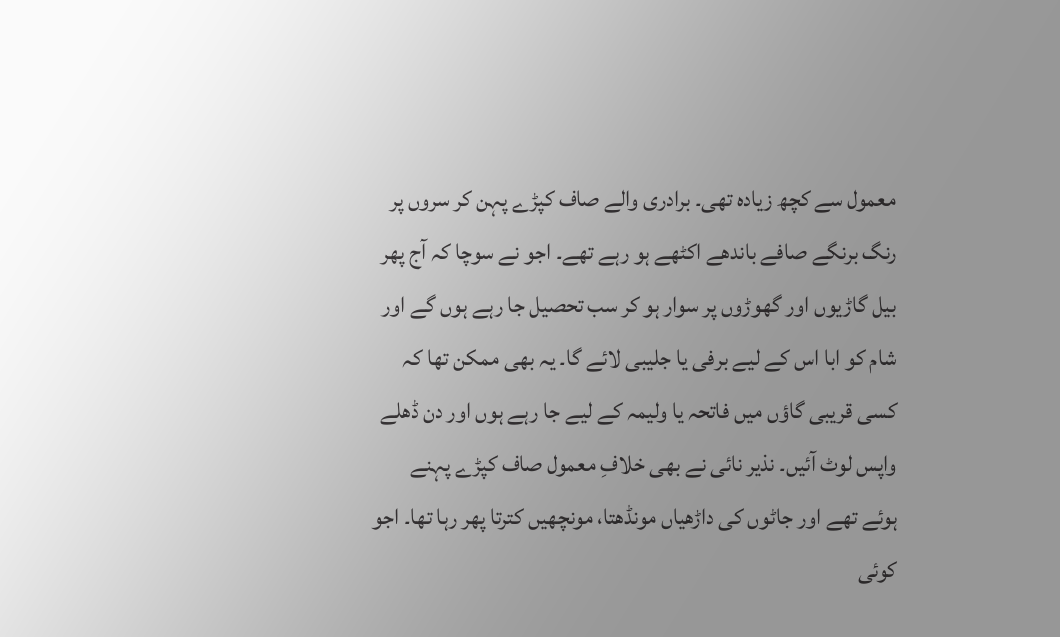معمول سے کچھ زیادہ تھی۔ برادری والے صاف کپڑے پہن کر سروں پر رنگ برنگے صافے باندھے اکٹھے ہو رہے تھے۔ اجو نے سوچا کہ آج پھر بیل گاڑیوں اور گھوڑوں پر سوار ہو کر سب تحصیل جا رہے ہوں گے اور شام کو ابا اس کے لیے برفی یا جلیبی لائے گا۔ یہ بھی ممکن تھا کہ کسی قریبی گاؤں میں فاتحہ یا ولیمہ کے لیے جا رہے ہوں اور دن ڈھلے واپس لوٹ آئیں۔ نذیر نائی نے بھی خلافِ معمول صاف کپڑے پہنے ہوئے تھے اور جاٹوں کی داڑھیاں مونڈھتا، مونچھیں کترتا پھر رہا تھا۔ اجو کوئی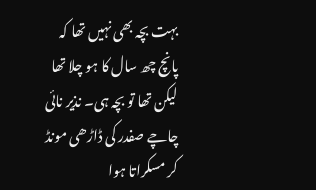بہت بچہ بھی نہیں تھا کہ پانچ چھ سال کا ہو چلا تھا لیکن تھا تو بچہ ہی۔ نذیر نائی چاچے صفدر کی ڈاڑھی مونڈ کر مسکراتا ہوا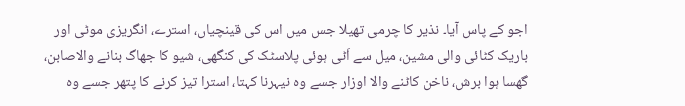اجو کے پاس آیا۔ نذیر کا چرمی تھیلا جس میں اس کی قینچیاں، استرے، انگریزی موٹی اور باریک کٹائی والی مشین، میل سے اَٹی ہوئی پلاسٹک کی کنگھی، شیو کا جھاگ بنانے والاصابن، گھسا ہوا برش، ناخن کاٹنے والا اوزار جسے وہ نیہرنا کہتا، استرا تیز کرنے کا پتھر جسے وہ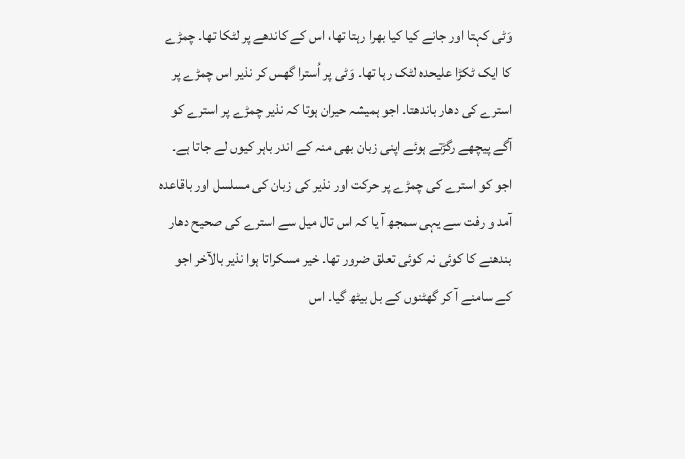وَٹی کہتا اور جانے کیا کیا بھرا رہتا تھا، اس کے کاندھے پر لٹکا تھا۔ چمڑے کا ایک ٹکڑا علیحدہ لٹک رہا تھا۔ وَٹی پر اُسترا گھس کر نذیر اس چمڑے پر استرے کی دھار باندھتا۔ اجو ہمیشہ حیران ہوتا کہ نذیر چمڑے پر استرے کو آگے پیچھے رگڑتے ہوئے اپنی زبان بھی منہ کے اندر باہر کیوں لے جاتا ہے۔ اجو کو استرے کی چمڑے پر حرکت اور نذیر کی زبان کی مسلسل اور باقاعدہ آمد و رفت سے یہی سمجھ آ یا کہ اس تال میل سے استرے کی صحیح دھار بندھنے کا کوئی نہ کوئی تعلق ضرور تھا۔ خیر مسکراتا ہوا نذیر بالآخر اجو کے سامنے آ کر گھٹنوں کے بل بیٹھ گیا۔ اس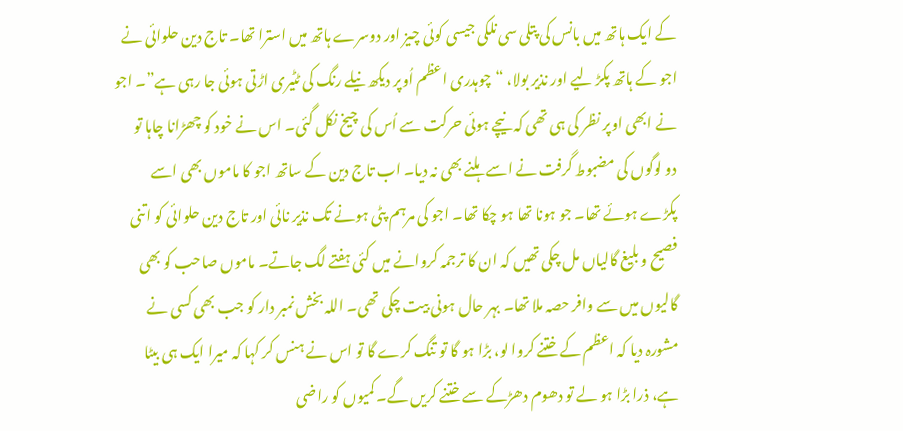کے ایک ہاتھ میں بانس کی پتلی سی نلکی جیسی کوئی چیز اور دوسرے ہاتھ میں استرا تھا۔ تاج دین حلوائی نے اجو کے ہاتھ پکڑ لیے اور نذیر بولا، “چوہدری اعظم اُوپر دیکھ نیلے رنگ کی ٹٹیری اڑتی ہوئی جا رہی ہے”۔ اجو نے ابھی اوپر نظر کی ہی تھی کہ نیچے ہوئی حرکت سے اُس کی چیخ نکل گئی۔ اس نے خود کو چھڑانا چاہا تو دو لوگوں کی مضبوط گرفت نے اسے ہلنے بھی نہ دیا۔ اب تاج دین کے ساتھ اجو کا ماموں بھی اسے پکڑے ہوئے تھا۔ جو ہونا تھا ہو چکا تھا۔ اجو کی مرہم پٹی ہونے تک نذیر نائی اور تاج دین حلوائی کو اتنی فصیح و بلیغ گالیاں مل چکی تھیں کہ ان کا ترجمہ کروانے میں کئی ہفتے لگ جاتے۔ ماموں صاحب کو بھی گالیوں میں سے وافر حصہ ملا تھا۔ بہر حال ہونی بیت چکی تھی۔ اللہ بخش نمبر دار کو جب بھی کسی نے مشورہ دیا کہ اعظم کے ختنے کروا لو، بڑا ہو گا تو تنگ کرے گا تو اس نے ہنس کر کہا کہ میرا ایک ہی بیٹا ہے، ذرا بڑا ہو لے تو دھوم دھڑکے سے ختنے کریں گے۔ کمیوں کو راضی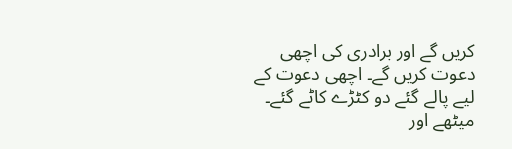کریں گے اور برادری کی اچھی دعوت کریں گے۔ اچھی دعوت کے لیے پالے گئے دو کٹڑے کاٹے گئے۔ میٹھے اور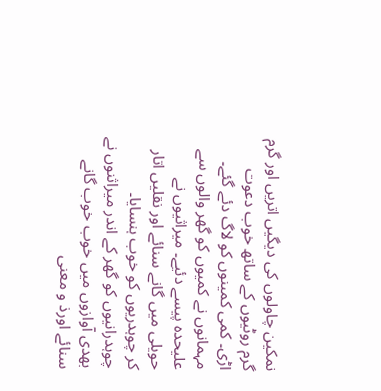نمکین چاولوں کی دیگیں اتریں اور گرم گرم روٹیوں کے ساتھ خوب دعوت اڑی۔ کمی کمینوں کو لاگ دئے گئے۔ مہمانوں نے کمیوں کو گھر والوں سے علیحدہ پیسے دئیے۔ میراثیوں نے حویلی میں گانے سنائے اور نقلیں اتار کر چوہدریوں کو خوب ہنسایا۔ چوہدرانیوں کو گھر کے اندر میراثنوں نے بھدی آوازوں میں خوب خوب گانے سنائے اورذ و معنی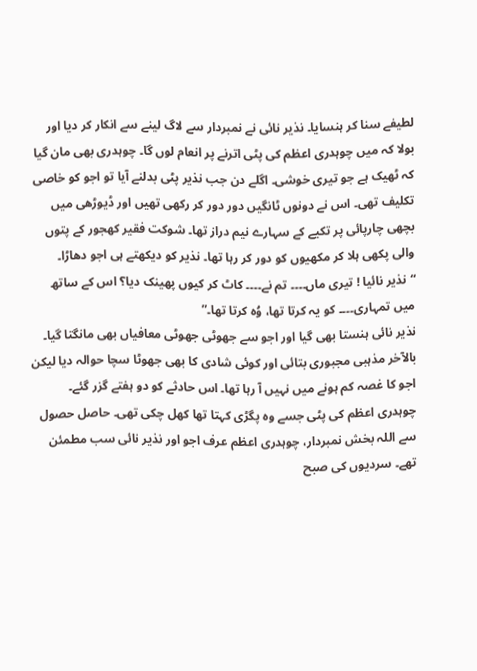لطیفے سنا کر ہنسایا۔ نذیر نائی نے نمبردار سے لاگ لینے سے انکار کر دیا اور بولا کہ میں چوہدری اعظم کی پٹی اترنے پر انعام لوں گا۔ چوہدری بھی مان گیا کہ ٹھیک ہے جو تیری خوشی۔ اگلے دن جب نذیر پٹی بدلنے آیا تو اجو کو خاصی تکلیف تھی۔ اس نے دونوں ٹانگیں دور دور کر رکھی تھیں اور ڈیوڑھی میں بچھی چارپائی پر تکیے کے سہارے نیم دراز تھا۔ شوکت فقیر کھجور کے پتوں والی پکھی ہلا کر مکھیوں کو دور کر رہا تھا۔ نذیر کو دیکھتے ہی اجو دھاڑا۔
“نذیر نائیا ! تیری ماں۔۔۔۔ تم نے۔۔۔۔ کاٹ کر کیوں پھینک دیا؟ اس کے ساتھ میں تمہاری۔۔۔۔ کو یہ کرتا تھا، وُہ کرتا تھا۔”
نذیر نائی ہنستا بھی گیا اور اجو سے جھوٹی جھوٹی معافیاں بھی مانگتا گیا۔ بالآخر مذہبی مجبوری بتائی اور کوئی شادی کا بھی جھوٹا سچا حوالہ دیا لیکن اجو کا غصہ کم ہونے میں نہیں آ رہا تھا۔ اس حادثے کو دو ہفتے گزر گئے۔ چوہدری اعظم کی پٹی جسے وہ پگڑی کہتا تھا کھل چکی تھی۔ حاصل حصول سے اللہ بخش نمبردار، چوہدری اعظم عرف اجو اور نذیر نائی سب مطمئن تھے۔ سردیوں کی صبح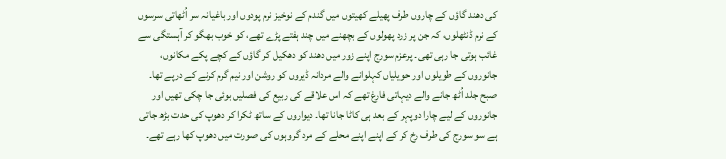کی دھند گاؤں کے چاروں طرف پھیلے کھیتوں میں گندم کے نوخیز نرم پودوں اور باغیانہ سر اُٹھاتی سرسوں کے نرم ڈنٹھلوں، کہ جن پر زرد پھولوں کے بچھنے میں چند ہفتے پڑے تھے، کو خوب بھگو کر آہستگی سے غائب ہوتی جا رہی تھی۔ پرعزم سورج اپنے زور میں دھند کو دھکیل کر گاؤں کے کچے پکے مکانوں، جانوروں کے طویلوں اور حویلیاں کہلوانے والے مردانہ ڈیروں کو روشن اور نیم گرم کرنے کے درپے تھا۔ صبح جلد اُٹھ جانے والے دیہاتی فارغ تھے کہ اس علاقے کی ربیع کی فصلیں بوئی جا چکی تھیں اور جانوروں کے لیے چارا دوپہر کے بعد ہی کاٹا جانا تھا۔ دیواروں کے ساتھ ٹکرا کر دھوپ کی حدت بڑھ جاتی ہے سو سورج کی طرف رخ کر کے اپنے اپنے محلے کے مرد گروہوں کی صورت میں دھوپ کھا رہے تھے۔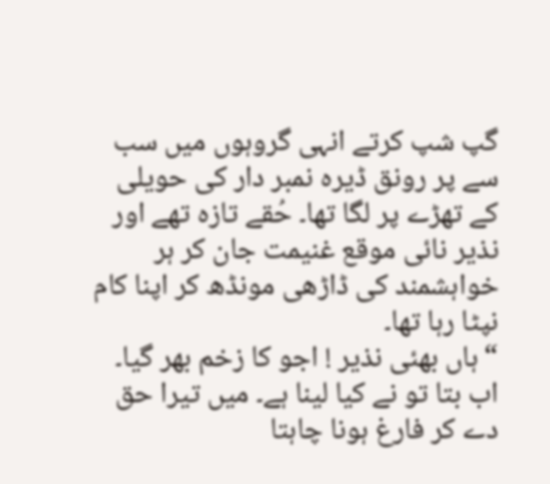گپ شپ کرتے انہی گروہوں میں سب سے پر رونق ڈیرہ نمبر دار کی حویلی کے تھڑے پر لگا تھا۔ حُقے تازہ تھے اور نذیر نائی موقع غنیمت جان کر ہر خواہشمند کی ڈاڑھی مونڈھ کر اپنا کام نپٹا رہا تھا۔
“ہاں بھئی نذیر ! اجو کا زخم بھر گیا۔ اب بتا تو نے کیا لینا ہے۔ میں تیرا حق دے کر فارغ ہونا چاہتا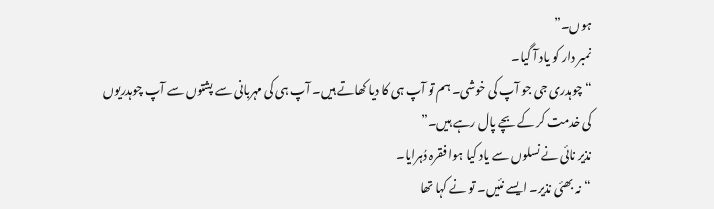ہوں۔”
نمبر دار کو یاد آ گیا۔
“چوہدری جی جو آپ کی خوشی۔ ہم تو آپ ہی کا دیا کھاتے ہیں۔ آپ ہی کی مہربانی سے پشتوں سے آپ چوہدریوں کی خدمت کر کے بچے پال رہے ہیں۔”
نذیر نائی نے نسلوں سے یاد کیا ہوا فقرہ دُہرایا۔
“نہ بھئی نذیر۔ ایسے نئیں۔ تو نے کہا تھا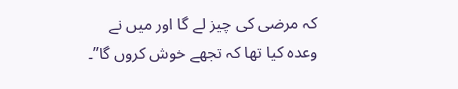کہ مرضی کی چیز لے گا اور میں نے وعدہ کیا تھا کہ تجھے خوش کروں گا”۔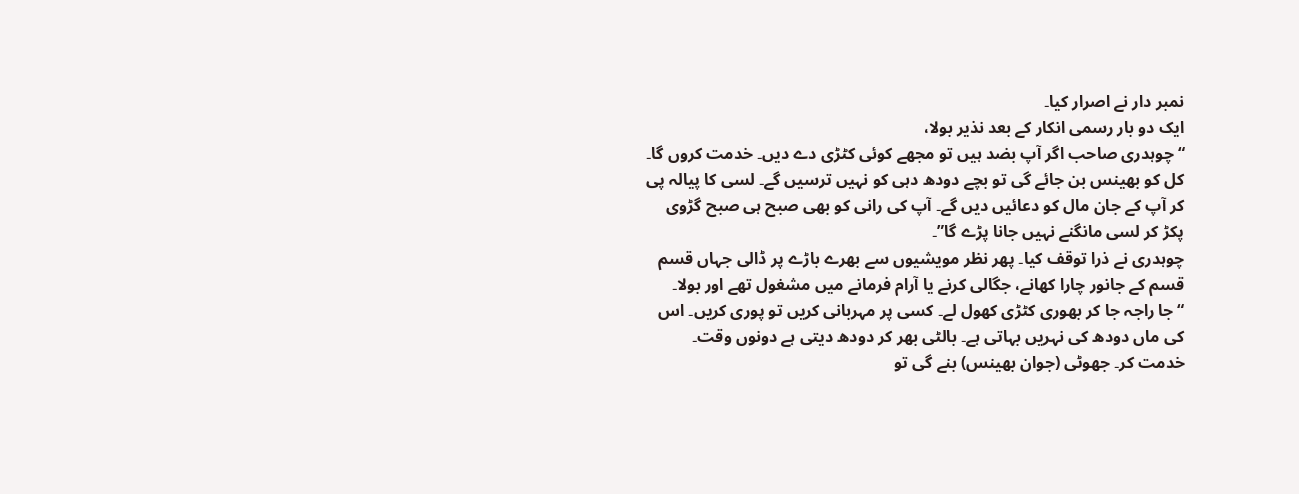نمبر دار نے اصرار کیا۔
ایک دو بار رسمی انکار کے بعد نذیر بولا،
“چوہدری صاحب اگر آپ بضد ہیں تو مجھے کوئی کٹڑی دے دیں۔ خدمت کروں گا۔ کل کو بھینس بن جائے گی تو بچے دودھ دہی کو نہیں ترسیں گے۔ لسی کا پیالہ پی کر آپ کے جان مال کو دعائیں دیں گے۔ آپ کی رانی کو بھی صبح ہی صبح گڑوی پکڑ کر لسی مانگنے نہیں جانا پڑے گا”۔
چوہدری نے ذرا توقف کیا۔ پھر نظر مویشیوں سے بھرے باڑے پر ڈالی جہاں قسم قسم کے جانور چارا کھانے، جگالی کرنے یا آرام فرمانے میں مشغول تھے اور بولا۔
“جا راجہ جا کر بھوری کٹڑی کھول لے۔ کسی پر مہربانی کریں تو پوری کریں۔ اس کی ماں دودھ کی نہریں بہاتی ہے۔ بالٹی بھر کر دودھ دیتی ہے دونوں وقت۔ خدمت کر۔ جھوٹی (جوان بھینس) بنے گی تو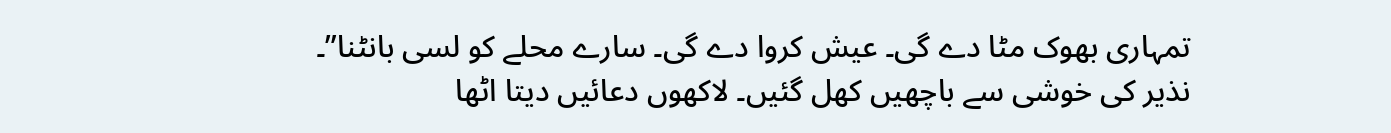تمہاری بھوک مٹا دے گی۔ عیش کروا دے گی۔ سارے محلے کو لسی بانٹنا”۔
نذیر کی خوشی سے باچھیں کھل گئیں۔ لاکھوں دعائیں دیتا اٹھا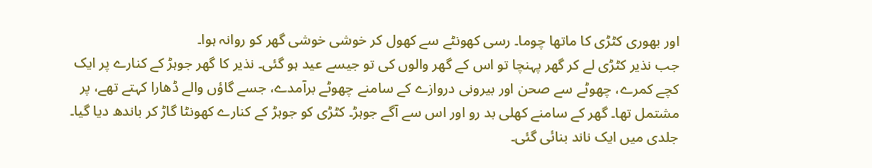اور بھوری کٹڑی کا ماتھا چوما۔ رسی کھونٹے سے کھول کر خوشی خوشی گھر کو روانہ ہوا۔
جب نذیر کٹڑی لے کر گھر پہنچا تو اس کے گھر والوں کی تو جیسے عید ہو گئی۔ نذیر کا گھر جوہڑ کے کنارے پر ایک کچے کمرے، چھوٹے سے صحن اور بیرونی دروازے کے سامنے چھوٹے برآمدے، جسے گاؤں والے ڈھارا کہتے تھے، پر مشتمل تھا۔ گھر کے سامنے کھلی بد رو اور اس سے آگے جوہڑ۔ کٹڑی کو جوہڑ کے کنارے کھونٹا گاڑ کر باندھ دیا گیا۔ جلدی میں ایک ناند بنائی گئی۔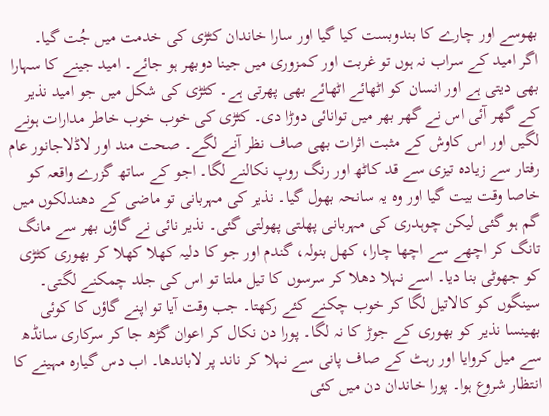بھوسے اور چارے کا بندوبست کیا گیا اور سارا خاندان کٹڑی کی خدمت میں جُت گیا۔
اگر امید کے سراب نہ ہوں تو غربت اور کمزوری میں جینا دوبھر ہو جائے۔ امید جینے کا سہارا بھی دیتی ہے اور انسان کو اٹھائے اٹھائے بھی پھرتی ہے۔ کٹڑی کی شکل میں جو امید نذیر کے گھر آئی اس نے گھر بھر میں توانائی دوڑا دی۔ کٹڑی کی خوب خوب خاطر مدارات ہونے لگیں اور اس کاوش کے مثبت اثرات بھی صاف نظر آنے لگے۔ صحت مند اور لاڈلاجانور عام رفتار سے زیادہ تیزی سے قد کاٹھ اور رنگ روپ نکالنے لگا۔ اجو کے ساتھ گزرے واقعہ کو خاصا وقت بیت گیا اور وہ یہ سانحہ بھول گیا۔ نذیر کی مہربانی تو ماضی کے دھندلکوں میں گم ہو گئی لیکن چوہدری کی مہربانی پھلتی پھولتی گئی۔ نذیر نائی نے گاؤں بھر سے مانگ تانگ کر اچھے سے اچھا چارا، کھل بنولہ، گندم اور جو کا دلیہ کھلا کھلا کر بھوری کٹڑی کو جھوٹی بنا دیا۔ اسے نہلا دھلا کر سرسوں کا تیل ملتا تو اس کی جلد چمکنے لگتی۔ سینگوں کو کالاتیل لگا کر خوب چکنے کئے رکھتا۔ جب وقت آیا تو اپنے گاؤں کا کوئی بھینسا نذیر کو بھوری کے جوڑ کا نہ لگا۔ پورا دن نکال کر اعوان گڑھ جا کر سرکاری سانڈھ سے میل کروایا اور رہٹ کے صاف پانی سے نہلا کر ناند پر لاباندھا۔ اب دس گیارہ مہینے کا انتظار شروع ہوا۔ پورا خاندان دن میں کئی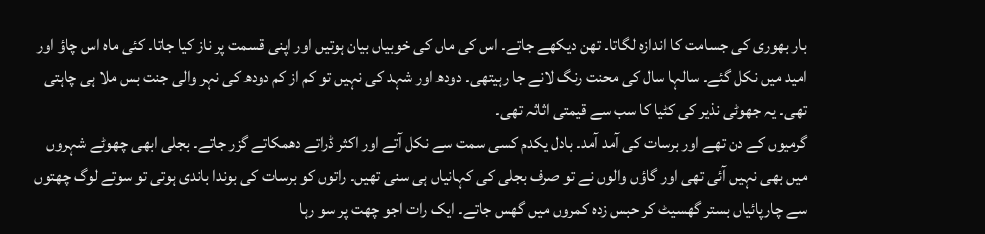بار بھوری کی جسامت کا اندازہ لگاتا۔ تھن دیکھے جاتے۔ اس کی ماں کی خوبیاں بیان ہوتیں اور اپنی قسمت پر ناز کیا جاتا۔ کئی ماہ اس چاؤ اور امید میں نکل گئے۔ سالہا سال کی محنت رنگ لانے جا رہیتھی۔ دودھ اور شہد کی نہیں تو کم از کم دودھ کی نہر والی جنت بس ملا ہی چاہتی تھی۔ یہ جھوٹی نذیر کی کٹیا کا سب سے قیمتی اثاثہ تھی۔
گرمیوں کے دن تھے اور برسات کی آمد آمد۔ بادل یکدم کسی سمت سے نکل آتے اور اکثر ڈراتے دھمکاتے گزر جاتے۔ بجلی ابھی چھوٹے شہروں میں بھی نہیں آئی تھی اور گاؤں والوں نے تو صرف بجلی کی کہانیاں ہی سنی تھیں۔ راتوں کو برسات کی بوندا باندی ہوتی تو سوتے لوگ چھتوں سے چارپائیاں بستر گھسیٹ کر حبس زدہ کمروں میں گھس جاتے۔ ایک رات اجو چھت پر سو رہا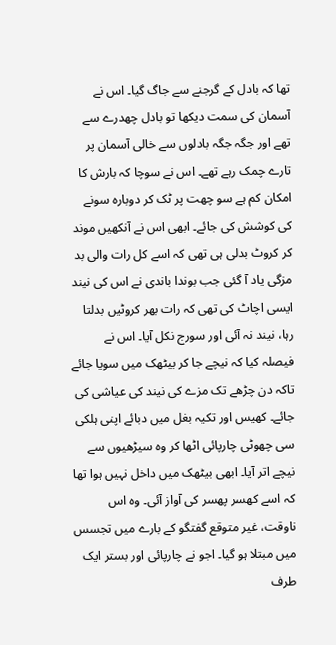تھا کہ بادل کے گرجنے سے جاگ گیا۔ اس نے آسمان کی سمت دیکھا تو بادل چھدرے سے تھے اور جگہ جگہ بادلوں سے خالی آسمان پر تارے چمک رہے تھے۔ اس نے سوچا کہ بارش کا امکان کم ہے سو چھت پر ٹک کر دوبارہ سونے کی کوشش کی جائے۔ ابھی اس نے آنکھیں موند کر کروٹ بدلی ہی تھی کہ اسے کل رات والی بد مزگی یاد آ گئی جب بوندا باندی نے اس کی نیند ایسی اچاٹ کی تھی کہ رات بھر کروٹیں بدلتا رہا، نیند نہ آئی اور سورج نکل آیا۔ اس نے فیصلہ کیا کہ نیچے جا کر بیٹھک میں سویا جائے تاکہ دن چڑھے تک مزے کی نیند کی عیاشی کی جائے۔ کھیس اور تکیہ بغل میں دبائے اپنی ہلکی سی چھوٹی چارپائی اٹھا کر وہ سیڑھیوں سے نیچے اتر آیا۔ ابھی بیٹھک میں داخل نہیں ہوا تھا کہ اسے کھسر پھسر کی آواز آئی۔ وہ اس ناوقت، غیر متوقع گفتگو کے بارے میں تجسس میں مبتلا ہو گیا۔ اجو نے چارپائی اور بستر ایک طرف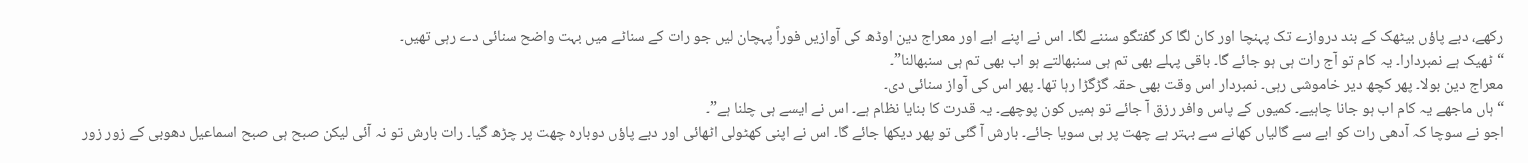رکھے، دبے پاؤں بیٹھک کے بند دروازے تک پہنچا اور کان لگا کر گفتگو سننے لگا۔ اس نے اپنے ابے اور معراج دین اوڈھ کی آوازیں فوراً پہچان لیں جو رات کے سناٹے میں بہت واضح سنائی دے رہی تھیں۔
“ٹھیک ہے نمبردارا۔ یہ کام تو آج رات ہی ہو جائے گا۔ باقی پہلے بھی تم ہی سنبھالتے ہو اب بھی تم ہی سنبھالنا”۔
معراج دین بولا۔ پھر کچھ دیر خاموشی رہی۔ نمبردار اس وقت بھی حقہ گڑگڑا رہا تھا۔ پھر اس کی آواز سنائی دی۔
“ہاں ماجھے یہ کام اب ہو جانا چاہیے۔ کمیوں کے پاس وافر رزق آ جائے تو ہمیں کون پوچھے۔ یہ قدرت کا بنایا نظام ہے۔ اس نے ایسے ہی چلنا ہے”۔
اجو نے سوچا کہ آدھی رات کو ابے سے گالیاں کھانے سے بہتر ہے چھت پر ہی سویا جائے۔ بارش آ گئی تو پھر دیکھا جائے گا۔ اس نے اپنی کھٹولی اٹھائی اور دبے پاؤں دوبارہ چھت پر چڑھ گیا۔ رات بارش تو نہ آئی لیکن صبح ہی صبح اسماعیل دھوبی کے زور زور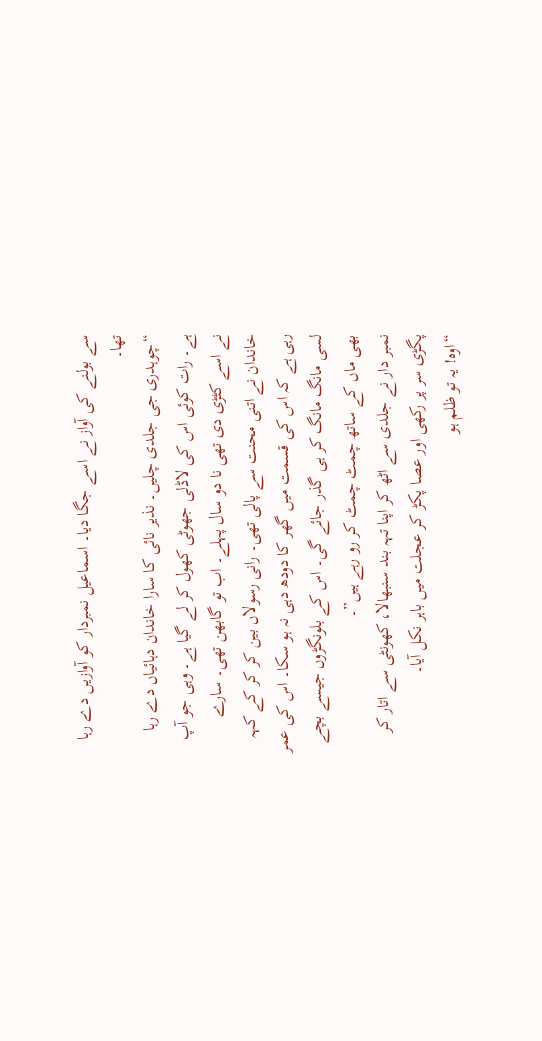سے بولنے کی آواز نے اسے جگا دیا۔ اسماعیل نمبردار کو آوازیں دے رہا تھا۔
“چوہدری جی جلدی چلیں۔ نذیر نائی کا سارا خاندان دہائیاں دے رہا ہے۔ رات کوئی اس کی لاڈلی جھوٹی کھول کر لے گیا ہے۔ وہی جو آپ نے اسے کٹڑی دی تھی نا دو سال پہلے۔ اب تو گابھن تھی۔ سارے خاندان نے اتنی محنت سے پالی تھی۔ رانی رسولاں بین کر کر کے کہہ رہی ہے کہ اس کی قسمت میں گھر کا دودھ دہی نہ ہو سکا۔ اس کی عمر لسی مانگ مانگ کر ہی گذر جائے گی۔ اس کے بلونگڑوں جیسے بچے بھی ماں کے ساتھ چمٹ چمٹ کر رو رہے ہیں”۔
نمبر دار نے جلدی سے اٹھ کر اپنا تہہ بند سنبھالا، کھونٹی سے اتار کر پگڑی سر پر رکھی اور عصا پکڑ کر عجلت میں باہر نکل آیا۔
“اوہ! یہ تو ظلم ہو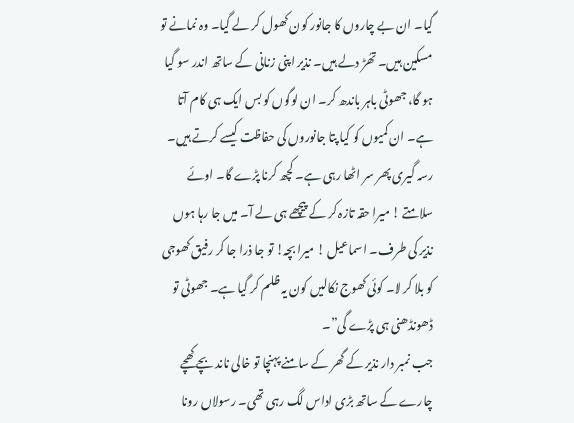گیا۔ ان بے چاروں کا جانور کون کھول کر لے گیا۔ وہ نمانے تو مسکین ہیں۔ تھُڑ دلے ہیں۔ نذیر اپنی زنانی کے ساتھ اندر سو گیا ہو گا، جھوٹی باہر باندھ کر۔ ان لوگوں کو بس ایک ہی کام آتا ہے۔ ان کمیوں کو کیا پتا جانوروں کی حفاظت کیسے کرتے ہیں۔ رسہ گیری پھر سر اٹھا رہی ہے۔ کچھ کرنا پڑے گا۔ اوئے سلامتے ! میرا حقہ تازہ کر کے پیچھے ہی لے آ۔ میں جا رہا ہوں نذیر کی طرف۔ اسماعیل ! میرا بچہ! تو جا ذرا جا کر رفیق کھوجی کو بلا کر لا۔ کوئی کھوج نکالیں کون یہ ظلم کر گیا ہے۔ جھوٹی تو ڈھونڈھنی ہی پڑے گی”۔
جب نمبر دار نذیر کے گھر کے سامنے پہنچا تو خالی ناند بچے کھچے چارے کے ساتھ بڑی اداس لگ رہی تھی۔ رسولاں رونا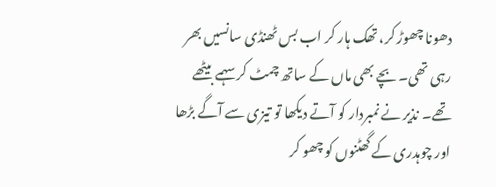دھونا چھوڑ کر، تھک ہار کر اب بس ٹھنڈی سانسیں بھر رہی تھی۔ بچے بھی ماں کے ساتھ چمٹ کر سہمے بیٹھے تھے۔ نذیر نے نمبردار کو آتے دیکھا تو تیزی سے آگے بڑھا اور چوہدری کے گھٹنوں کو چھو کر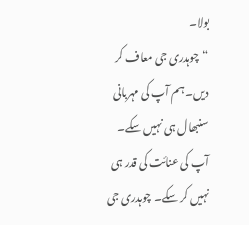بولا۔
“چوہدری جی معاف کر دیں۔ ہم آپ کی مہربانی سنبھال ہی نہیں سکے۔ آپ کی عنائت کی قدر ہی نہیں کر سکے۔ چوہدری جی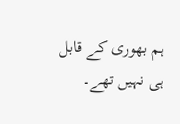ہم بھوری کے قابل ہی نہیں تھے۔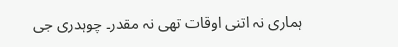ہماری نہ اتنی اوقات تھی نہ مقدر۔ چوہدری جی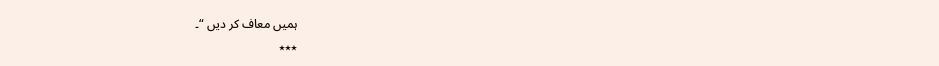ہمیں معاف کر دیں “۔
٭٭٭